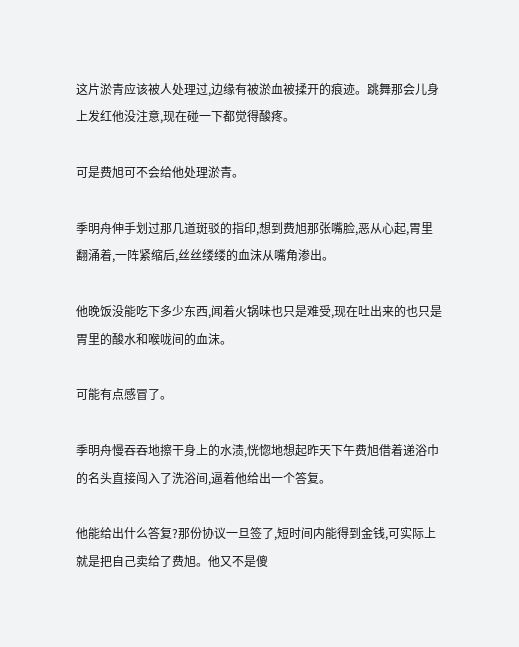这片淤青应该被人处理过,边缘有被淤血被揉开的痕迹。跳舞那会儿身上发红他没注意,现在碰一下都觉得酸疼。

可是费旭可不会给他处理淤青。

季明舟伸手划过那几道斑驳的指印,想到费旭那张嘴脸,恶从心起,胃里翻涌着,一阵紧缩后,丝丝缕缕的血沫从嘴角渗出。

他晚饭没能吃下多少东西,闻着火锅味也只是难受,现在吐出来的也只是胃里的酸水和喉咙间的血沫。

可能有点感冒了。

季明舟慢吞吞地擦干身上的水渍,恍惚地想起昨天下午费旭借着递浴巾的名头直接闯入了洗浴间,逼着他给出一个答复。

他能给出什么答复?那份协议一旦签了,短时间内能得到金钱,可实际上就是把自己卖给了费旭。他又不是傻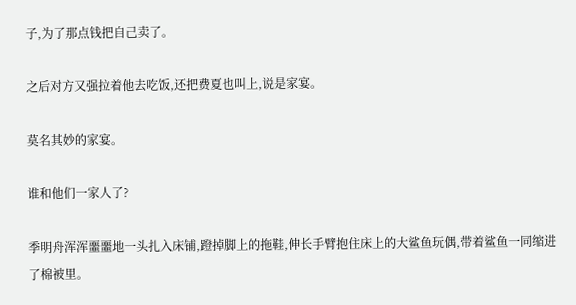子,为了那点钱把自己卖了。

之后对方又强拉着他去吃饭,还把费夏也叫上,说是家宴。

莫名其妙的家宴。

谁和他们一家人了?

季明舟浑浑噩噩地一头扎入床铺,蹬掉脚上的拖鞋,伸长手臂抱住床上的大鲨鱼玩偶,带着鲨鱼一同缩进了棉被里。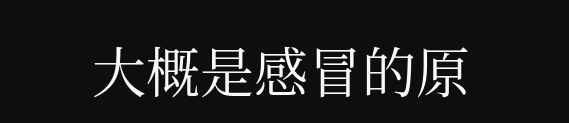大概是感冒的原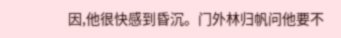因,他很快感到昏沉。门外林归帆问他要不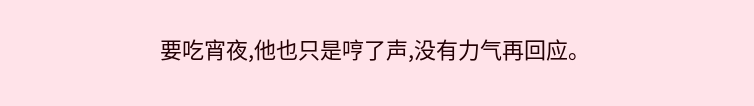要吃宵夜,他也只是哼了声,没有力气再回应。